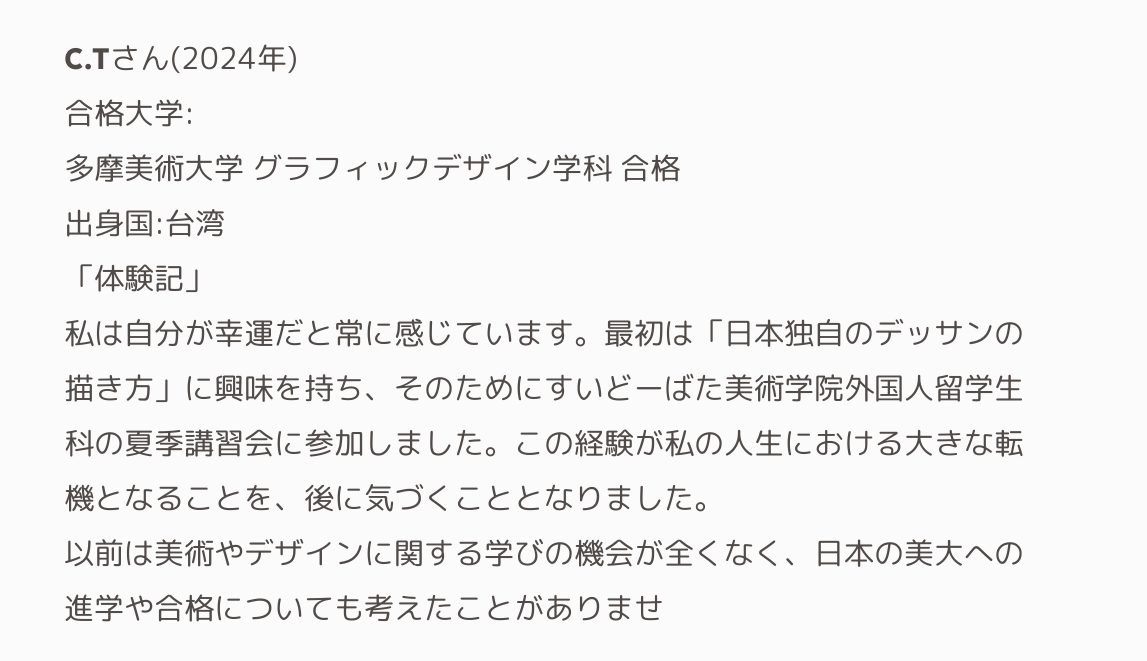C.Tさん(2024年)
合格大学:
多摩美術大学 グラフィックデザイン学科 合格
出身国:台湾
「体験記」
私は自分が幸運だと常に感じています。最初は「日本独自のデッサンの描き方」に興味を持ち、そのためにすいどーばた美術学院外国人留学生科の夏季講習会に参加しました。この経験が私の人生における大きな転機となることを、後に気づくこととなりました。
以前は美術やデザインに関する学びの機会が全くなく、日本の美大への進学や合格についても考えたことがありませ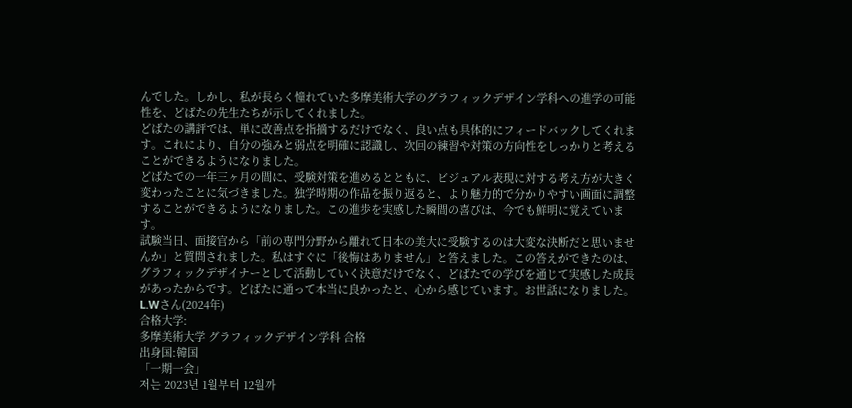んでした。しかし、私が長らく憧れていた多摩美術大学のグラフィックデザイン学科への進学の可能性を、どばたの先生たちが示してくれました。
どばたの講評では、単に改善点を指摘するだけでなく、良い点も具体的にフィードバックしてくれます。これにより、自分の強みと弱点を明確に認識し、次回の練習や対策の方向性をしっかりと考えることができるようになりました。
どばたでの一年三ヶ月の間に、受験対策を進めるとともに、ビジュアル表現に対する考え方が大きく変わったことに気づきました。独学時期の作品を振り返ると、より魅力的で分かりやすい画面に調整することができるようになりました。この進歩を実感した瞬間の喜びは、今でも鮮明に覚えています。
試験当日、面接官から「前の専門分野から離れて日本の美大に受験するのは大変な決断だと思いませんか」と質問されました。私はすぐに「後悔はありません」と答えました。この答えができたのは、グラフィックデザイナーとして活動していく決意だけでなく、どばたでの学びを通じて実感した成長があったからです。どばたに通って本当に良かったと、心から感じています。お世話になりました。
L.Wさん(2024年)
合格大学:
多摩美術大学 グラフィックデザイン学科 合格
出身国:韓国
「一期一会」
저는 2023년 1월부터 12월까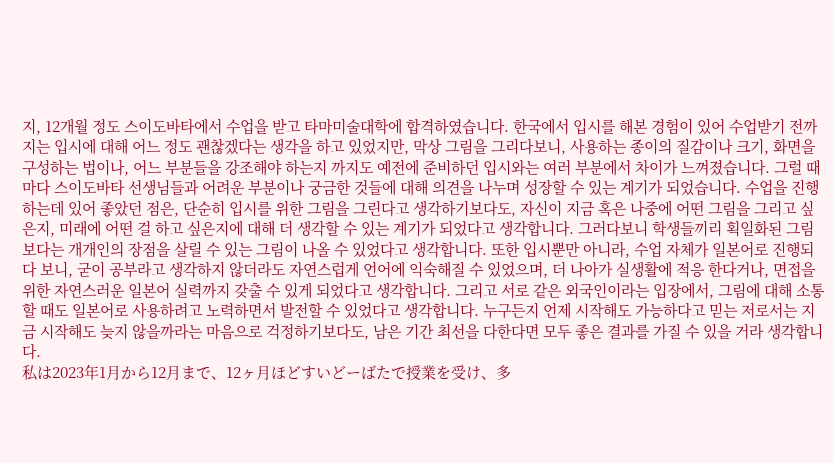지, 12개월 정도 스이도바타에서 수업을 받고 타마미술대학에 합격하였습니다. 한국에서 입시를 해본 경험이 있어 수업받기 전까지는 입시에 대해 어느 정도 괜찮겠다는 생각을 하고 있었지만, 막상 그림을 그리다보니, 사용하는 종이의 질감이나 크기, 화면을 구성하는 법이나, 어느 부분들을 강조해야 하는지 까지도 예전에 준비하던 입시와는 여러 부분에서 차이가 느껴졌습니다. 그럴 때마다 스이도바타 선생님들과 어려운 부분이나 궁금한 것들에 대해 의견을 나누며 성장할 수 있는 계기가 되었습니다. 수업을 진행하는데 있어 좋았던 점은, 단순히 입시를 위한 그림을 그린다고 생각하기보다도, 자신이 지금 혹은 나중에 어떤 그림을 그리고 싶은지, 미래에 어떤 걸 하고 싶은지에 대해 더 생각할 수 있는 계기가 되었다고 생각합니다. 그러다보니 학생들끼리 획일화된 그림보다는 개개인의 장점을 살릴 수 있는 그림이 나올 수 있었다고 생각합니다. 또한 입시뿐만 아니라, 수업 자체가 일본어로 진행되다 보니, 굳이 공부라고 생각하지 않더라도 자연스럽게 언어에 익숙해질 수 있었으며, 더 나아가 실생활에 적응 한다거나, 면접을 위한 자연스러운 일본어 실력까지 갖출 수 있게 되었다고 생각합니다. 그리고 서로 같은 외국인이라는 입장에서, 그림에 대해 소통할 때도 일본어로 사용하려고 노력하면서 발전할 수 있었다고 생각합니다. 누구든지 언제 시작해도 가능하다고 믿는 저로서는 지금 시작해도 늦지 않을까라는 마음으로 걱정하기보다도, 남은 기간 최선을 다한다면 모두 좋은 결과를 가질 수 있을 거라 생각합니다.
私は2023年1月から12月まで、12ヶ月ほどすいどーばたで授業を受け、多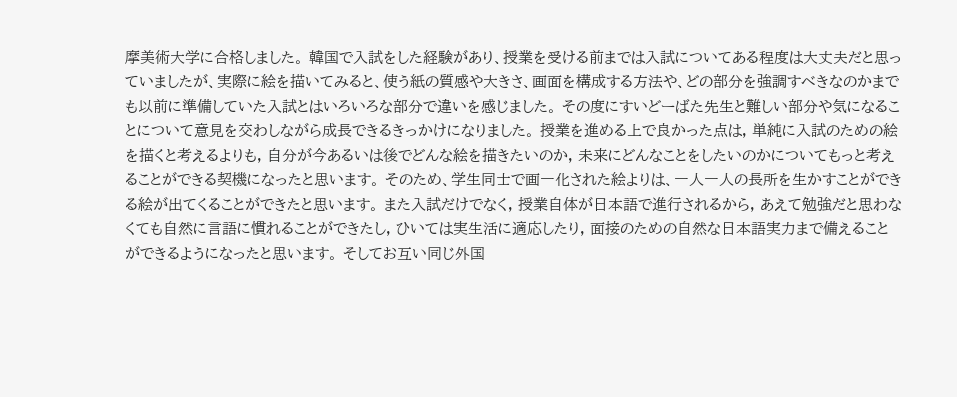摩美術大学に合格しました。 韓国で入試をした経験があり、授業を受ける前までは入試についてある程度は大丈夫だと思っていましたが、実際に絵を描いてみると、使う紙の質感や大きさ、画面を構成する方法や、どの部分を強調すべきなのかまでも以前に準備していた入試とはいろいろな部分で違いを感じました。 その度にすいどーばた先生と難しい部分や気になることについて意見を交わしながら成長できるきっかけになりました。 授業を進める上で良かった点は, 単純に入試のための絵を描くと考えるよりも, 自分が今あるいは後でどんな絵を描きたいのか, 未来にどんなことをしたいのかについてもっと考えることができる契機になったと思います。 そのため、学生同士で画一化された絵よりは、一人一人の長所を生かすことができる絵が出てくることができたと思います。 また入試だけでなく, 授業自体が日本語で進行されるから, あえて勉強だと思わなくても自然に言語に慣れることができたし, ひいては実生活に適応したり, 面接のための自然な日本語実力まで備えることができるようになったと思います。 そしてお互い同じ外国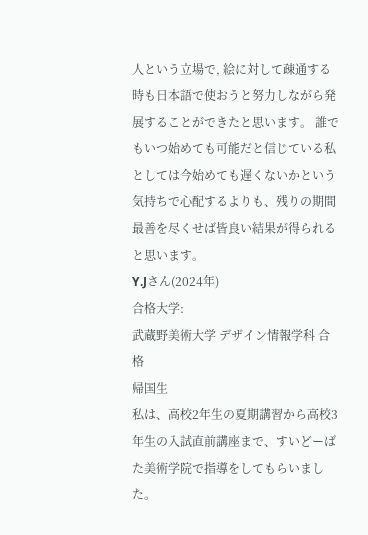人という立場で, 絵に対して疎通する時も日本語で使おうと努力しながら発展することができたと思います。 誰でもいつ始めても可能だと信じている私としては今始めても遅くないかという気持ちで心配するよりも、残りの期間最善を尽くせば皆良い結果が得られると思います。
Y.Jさん(2024年)
合格大学:
武蔵野美術大学 デザイン情報学科 合格
帰国生
私は、高校2年生の夏期講習から高校3年生の入試直前講座まで、すいどーばた美術学院で指導をしてもらいました。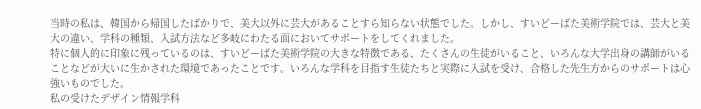当時の私は、韓国から帰国したばかりで、美大以外に芸大があることすら知らない状態でした。しかし、すいどーばた美術学院では、芸大と美大の違い、学科の種類、入試方法など多岐にわたる面においてサポートをしてくれました。
特に個人的に印象に残っているのは、すいどーばた美術学院の大きな特徴である、たくさんの生徒がいること、いろんな大学出身の講師がいることなどが大いに生かされた環境であったことです。いろんな学科を目指す生徒たちと実際に入試を受け、合格した先生方からのサポートは心強いものでした。
私の受けたデザイン情報学科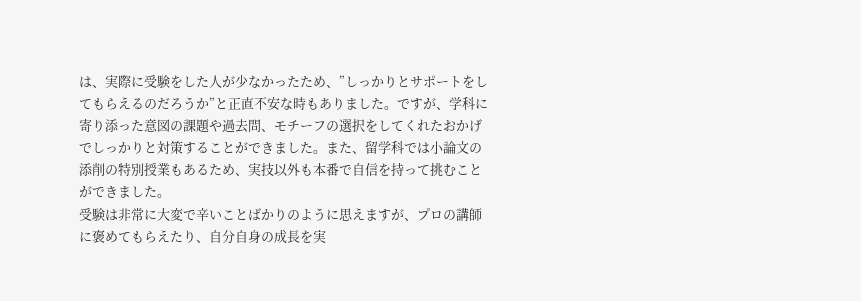は、実際に受験をした人が少なかったため、”しっかりとサポートをしてもらえるのだろうか”と正直不安な時もありました。ですが、学科に寄り添った意図の課題や過去問、モチーフの選択をしてくれたおかげでしっかりと対策することができました。また、留学科では小論文の添削の特別授業もあるため、実技以外も本番で自信を持って挑むことができました。
受験は非常に大変で辛いことばかりのように思えますが、プロの講師に褒めてもらえたり、自分自身の成長を実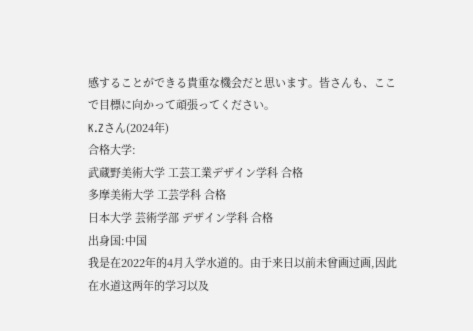感することができる貴重な機会だと思います。皆さんも、ここで目標に向かって頑張ってください。
K.Zさん(2024年)
合格大学:
武蔵野美術大学 工芸工業デザイン学科 合格
多摩美術大学 工芸学科 合格
日本大学 芸術学部 デザイン学科 合格
出身国:中国
我是在2022年的4月入学水道的。由于来日以前未曾画过画,因此在水道这两年的学习以及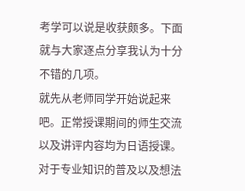考学可以说是收获颇多。下面就与大家逐点分享我认为十分不错的几项。
就先从老师同学开始说起来吧。正常授课期间的师生交流以及讲评内容均为日语授课。对于专业知识的普及以及想法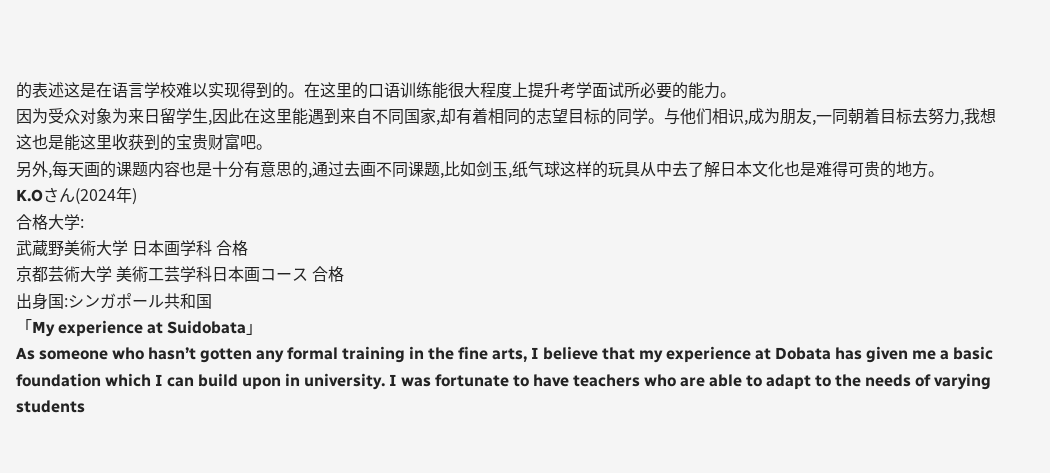的表述这是在语言学校难以实现得到的。在这里的口语训练能很大程度上提升考学面试所必要的能力。
因为受众对象为来日留学生,因此在这里能遇到来自不同国家,却有着相同的志望目标的同学。与他们相识,成为朋友,一同朝着目标去努力,我想这也是能这里收获到的宝贵财富吧。
另外,每天画的课题内容也是十分有意思的,通过去画不同课题,比如剑玉,纸气球这样的玩具从中去了解日本文化也是难得可贵的地方。
K.Oさん(2024年)
合格大学:
武蔵野美術大学 日本画学科 合格
京都芸術大学 美術工芸学科日本画コース 合格
出身国:シンガポール共和国
「My experience at Suidobata」
As someone who hasn’t gotten any formal training in the fine arts, I believe that my experience at Dobata has given me a basic foundation which I can build upon in university. I was fortunate to have teachers who are able to adapt to the needs of varying students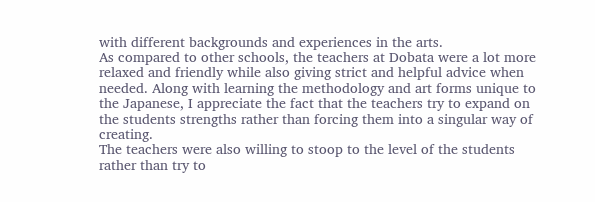with different backgrounds and experiences in the arts.
As compared to other schools, the teachers at Dobata were a lot more relaxed and friendly while also giving strict and helpful advice when needed. Along with learning the methodology and art forms unique to the Japanese, I appreciate the fact that the teachers try to expand on the students strengths rather than forcing them into a singular way of creating.
The teachers were also willing to stoop to the level of the students rather than try to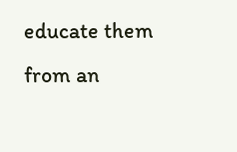educate them from an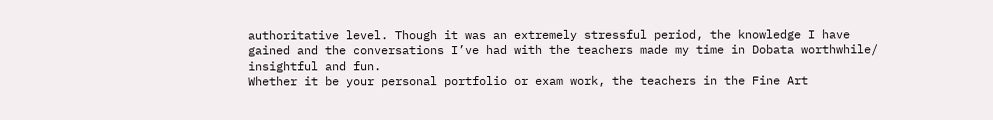authoritative level. Though it was an extremely stressful period, the knowledge I have gained and the conversations I’ve had with the teachers made my time in Dobata worthwhile/ insightful and fun.
Whether it be your personal portfolio or exam work, the teachers in the Fine Art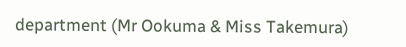department (Mr Ookuma & Miss Takemura)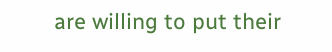are willing to put their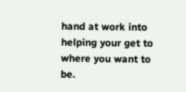hand at work into helping your get to where you want to be.